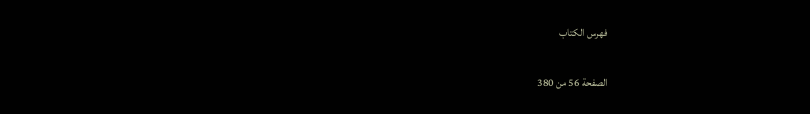فهرس الكتاب

الصفحة 56 من 380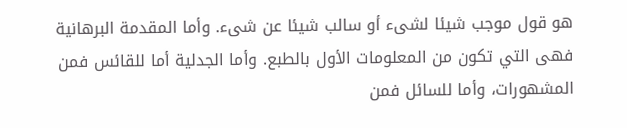هو قول موجب شيئا لشىء أو سالب شيئا عن شىء. وأما المقدمة البرهانية فهى التي تكون من المعلومات الأول بالطبع. وأما الجدلية أما للقائس فمن المشهورات، وأما للسائل فمن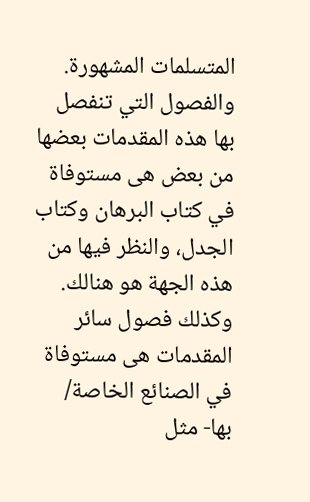المتسلمات المشهورة. والفصول التي تنفصل بها هذه المقدمات بعضها من بعض هى مستوفاة في كتاب البرهان وكتاب الجدل، والنظر فيها من هذه الجهة هو هنالك. وكذلك فصول سائر المقدمات هى مستوفاة في الصنائع الخاصة/ بها- مثل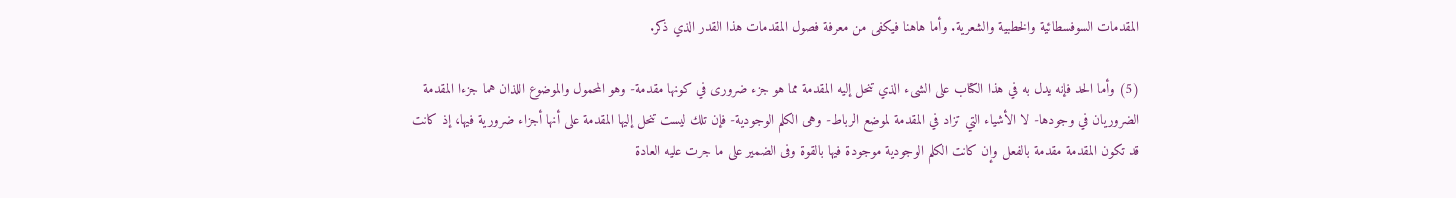المقدمات السوفسطائية والخطبية والشعرية. وأما هاهنا فيكفى من معرفة فصول المقدمات هذا القدر الذي ذكر.

(5) وأما الحد فإنه يدل به في هذا الكتاب على الشىء الذي تنحل إليه المقدمة مما هو جزء ضرورى في كونها مقدمة- وهو المحمول والموضوع اللذان هما جزءا المقدمة الضروريان في وجودها- لا الأشياء التي تزاد في المقدمة لموضع الرباط- وهى الكلم الوجودية- فإن تلك ليست تنحل إليها المقدمة على أنها أجزاء ضرورية فيها، إذ كانت قد تكون المقدمة مقدمة بالفعل وإن كانت الكلم الوجودية موجودة فيها بالقوة وفى الضمير على ما جرت عليه العادة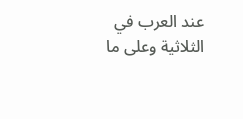عند العرب في الثلاثية وعلى ما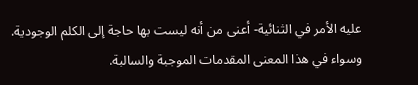عليه الأمر في الثنائية- أعنى من أنه ليست بها حاجة إلى الكلم الوجودية. وسواء في هذا المعنى المقدمات الموجبة والسالبة.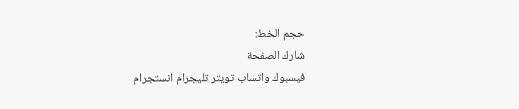حجم الخط:
شارك الصفحة
فيسبوك واتساب تويتر تليجرام انستجرام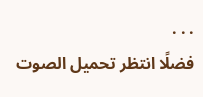. . .
فضلًا انتظر تحميل الصوت